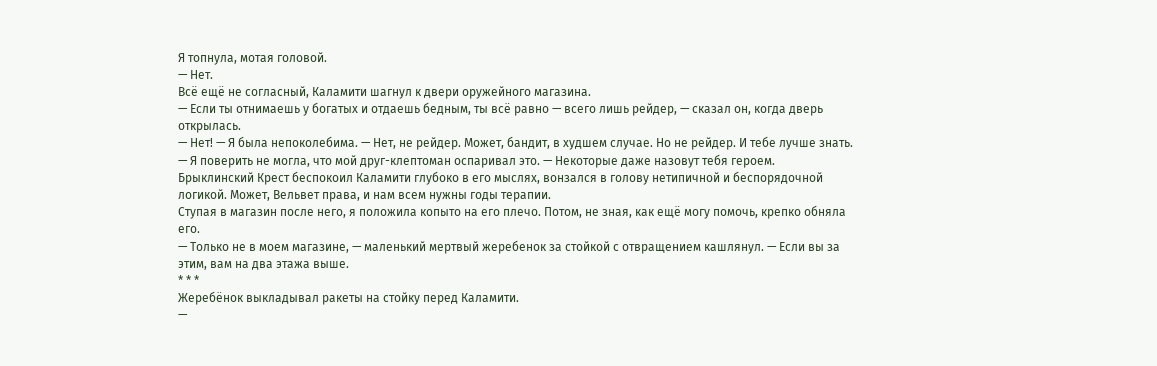Я топнула, мотая головой.
— Нет.
Всё ещё не согласный, Каламити шагнул к двери оружейного магазина.
— Если ты отнимаешь у богатых и отдаешь бедным, ты всё равно — всего лишь рейдер, — сказал он, когда дверь открылась.
— Нет! — Я была непоколебима. — Нет, не рейдер. Может, бандит, в худшем случае. Но не рейдер. И тебе лучше знать. — Я поверить не могла, что мой друг-клептоман оспаривал это. — Некоторые даже назовут тебя героем.
Брыклинский Крест беспокоил Каламити глубоко в его мыслях, вонзался в голову нетипичной и беспорядочной логикой. Может, Вельвет права, и нам всем нужны годы терапии.
Ступая в магазин после него, я положила копыто на его плечо. Потом, не зная, как ещё могу помочь, крепко обняла его.
— Только не в моем магазине, — маленький мертвый жеребенок за стойкой с отвращением кашлянул. — Если вы за этим, вам на два этажа выше.
* * *
Жеребёнок выкладывал ракеты на стойку перед Каламити.
—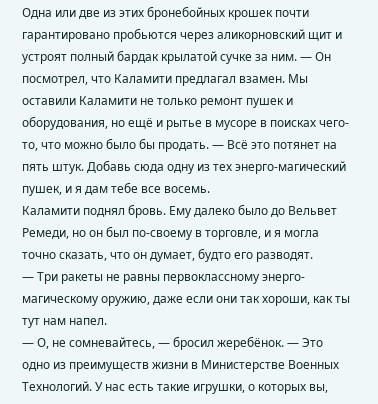Одна или две из этих бронебойных крошек почти гарантировано пробьются через аликорновский щит и устроят полный бардак крылатой сучке за ним. — Он посмотрел, что Каламити предлагал взамен. Мы оставили Каламити не только ремонт пушек и оборудования, но ещё и рытье в мусоре в поисках чего-то, что можно было бы продать. — Всё это потянет на пять штук. Добавь сюда одну из тех энерго-магический пушек, и я дам тебе все восемь.
Каламити поднял бровь. Ему далеко было до Вельвет Ремеди, но он был по-своему в торговле, и я могла точно сказать, что он думает, будто его разводят.
— Три ракеты не равны первоклассному энерго-магическому оружию, даже если они так хороши, как ты тут нам напел.
— О, не сомневайтесь, — бросил жеребёнок. — Это одно из преимуществ жизни в Министерстве Военных Технологий. У нас есть такие игрушки, о которых вы,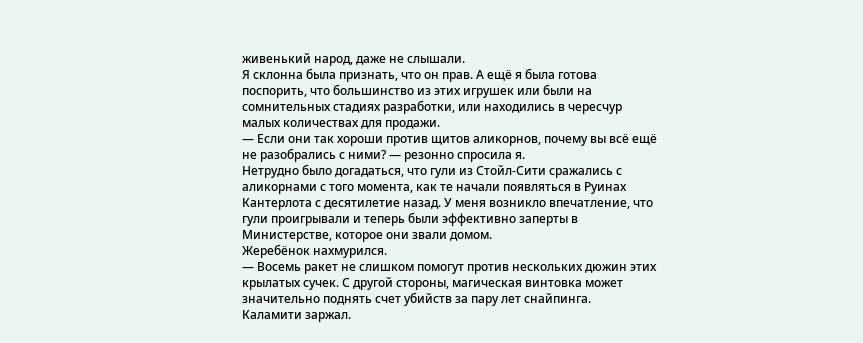живенький народ, даже не слышали.
Я склонна была признать, что он прав. А ещё я была готова поспорить, что большинство из этих игрушек или были на сомнительных стадиях разработки, или находились в чересчур малых количествах для продажи.
— Если они так хороши против щитов аликорнов, почему вы всё ещё не разобрались с ними? — резонно спросила я.
Нетрудно было догадаться, что гули из Стойл-Сити сражались с аликорнами с того момента, как те начали появляться в Руинах Кантерлота с десятилетие назад. У меня возникло впечатление, что гули проигрывали и теперь были эффективно заперты в Министерстве, которое они звали домом.
Жеребёнок нахмурился.
— Восемь ракет не слишком помогут против нескольких дюжин этих крылатых сучек. С другой стороны, магическая винтовка может значительно поднять счет убийств за пару лет снайпинга.
Каламити заржал.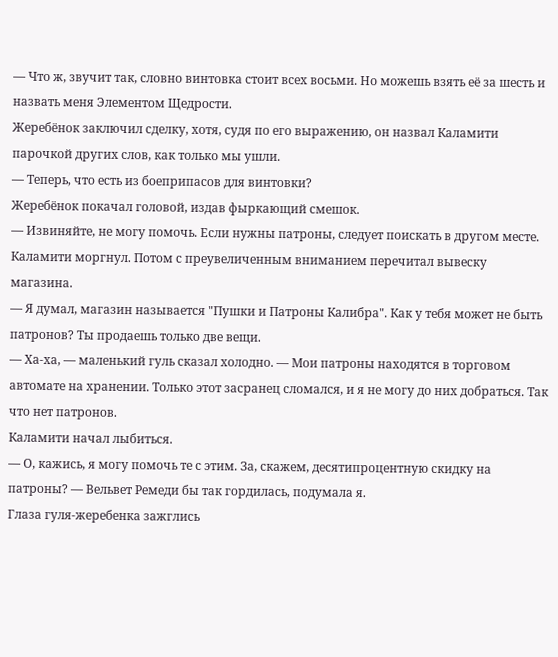— Что ж, звучит так, словно винтовка стоит всех восьми. Но можешь взять её за шесть и назвать меня Элементом Щедрости.
Жеребёнок заключил сделку, хотя, судя по его выражению, он назвал Каламити парочкой других слов, как только мы ушли.
— Теперь, что есть из боеприпасов для винтовки?
Жеребёнок покачал головой, издав фыркающий смешок.
— Извиняйте, не могу помочь. Если нужны патроны, следует поискать в другом месте.
Каламити моргнул. Потом с преувеличенным вниманием перечитал вывеску магазина.
— Я думал, магазин называется "Пушки и Патроны Калибра". Как у тебя может не быть патронов? Ты продаешь только две вещи.
— Ха-ха, — маленький гуль сказал холодно. — Мои патроны находятся в торговом автомате на хранении. Только этот засранец сломался, и я не могу до них добраться. Так что нет патронов.
Каламити начал лыбиться.
— О, кажись, я могу помочь те с этим. За, скажем, десятипроцентную скидку на патроны? — Вельвет Ремеди бы так гордилась, подумала я.
Глаза гуля-жеребенка зажглись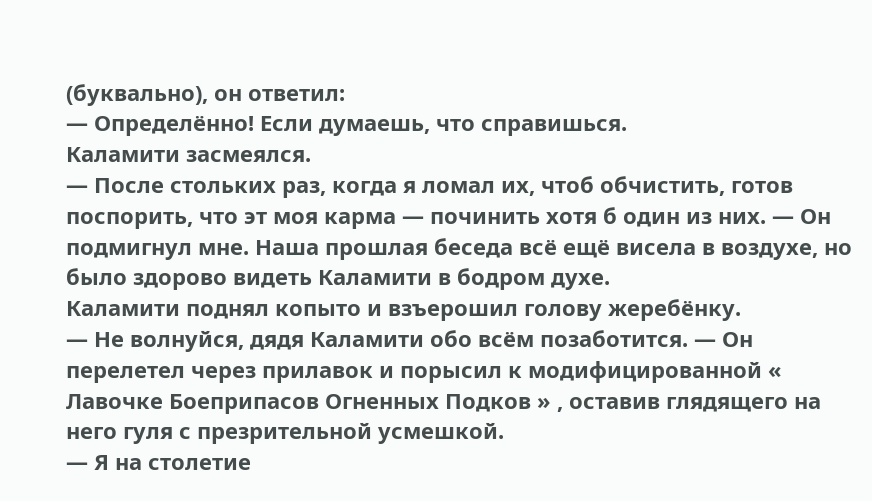(буквально), он ответил:
— Определённо! Если думаешь, что справишься.
Каламити засмеялся.
— После стольких раз, когда я ломал их, чтоб обчистить, готов поспорить, что эт моя карма — починить хотя б один из них. — Он подмигнул мне. Наша прошлая беседа всё ещё висела в воздухе, но было здорово видеть Каламити в бодром духе.
Каламити поднял копыто и взъерошил голову жеребёнку.
— Не волнуйся, дядя Каламити обо всём позаботится. — Он перелетел через прилавок и порысил к модифицированной « Лавочке Боеприпасов Огненных Подков » , оставив глядящего на него гуля с презрительной усмешкой.
— Я на столетие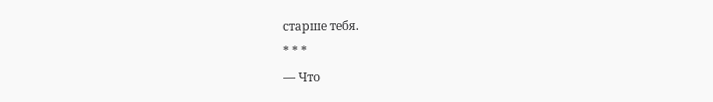старше тебя.
* * *
— Что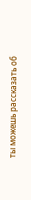ты можешь рассказать об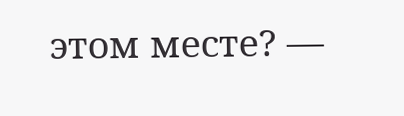этом месте? —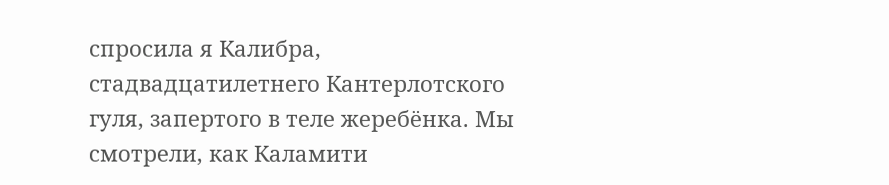спросила я Калибра, стадвадцатилетнего Кантерлотского гуля, запертого в теле жеребёнка. Мы смотрели, как Каламити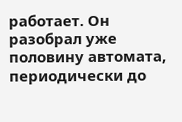работает. Он разобрал уже половину автомата, периодически до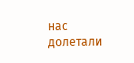нас долетали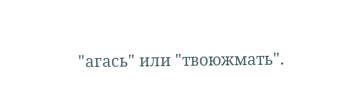"агась" или "твоюжмать".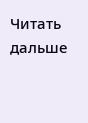Читать дальше